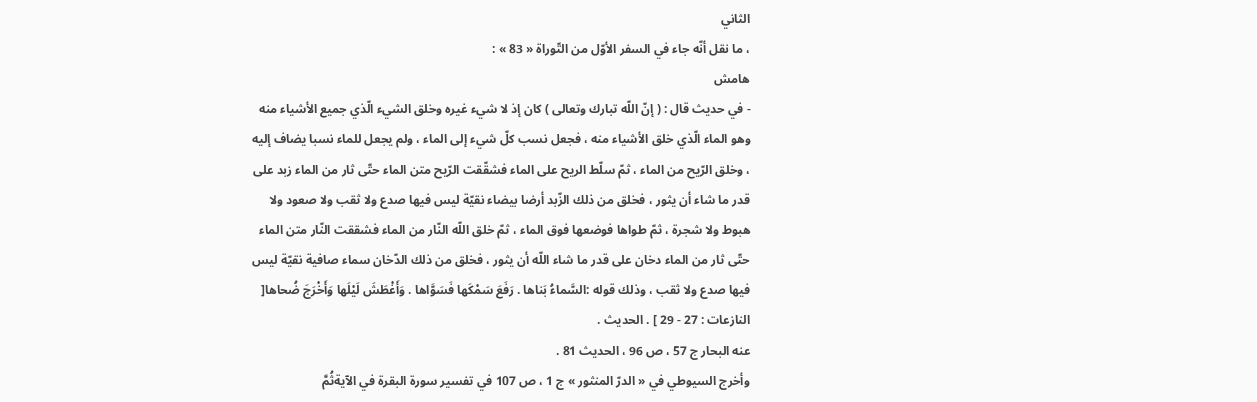الثاني
، ما نقل أنّه جاء في السفر الأوّل من التّوراة « 83 » :
هامش
- في حديث قال : ( إنّ اللّه تبارك وتعالى ) كان إذ لا شيء غيره وخلق الشيء الّذي جميع الأشياء منه وهو الماء الّذي خلق الأشياء منه ، فجعل نسب كلّ شيء إلى الماء ، ولم يجعل للماء نسبا يضاف إليه ، وخلق الرّيح من الماء ، ثمّ سلّط الريح على الماء فشقّقت الرّيح متن الماء حتّى ثار من الماء زبد على قدر ما شاء أن يثور ، فخلق من ذلك الزّبد أرضا بيضاء نقيّة ليس فيها صدع ولا ثقب ولا صعود ولا هبوط ولا شجرة ، ثمّ طواها فوضعها فوق الماء ، ثمّ خلق اللّه النّار من الماء فشققت النّار متن الماء حتّى ثار من الماء دخان على قدر ما شاء اللّه أن يثور ، فخلق من ذلك الدّخان سماء صافية نقيّة ليس فيها صدع ولا ثقب ، وذلك قوله :السَّماءُ بَناها . رَفَعَ سَمْكَها فَسَوَّاها . وَأَغْطَشَ لَيْلَها وَأَخْرَجَ ضُحاها[ النازعات : 27 - 29 ] . الحديث .
عنه البحار ج 57 ، ص 96 ، الحديث 81 .
وأخرج السيوطي في « الدرّ المنثور » ج 1 ، ص 107 في تفسير سورة البقرة في الآيةثُمَّ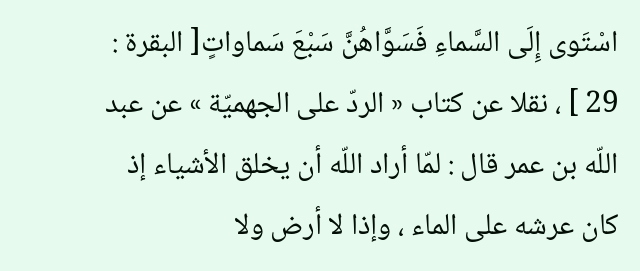اسْتَوى إِلَى السَّماءِ فَسَوَّاهُنَّ سَبْعَ سَماواتٍ[ البقرة : 29 ] ، نقلا عن كتاب « الردّ على الجهميّة » عن عبد اللّه بن عمر قال : لمّا أراد اللّه أن يخلق الأشياء إذ كان عرشه على الماء ، وإذا لا أرض ولا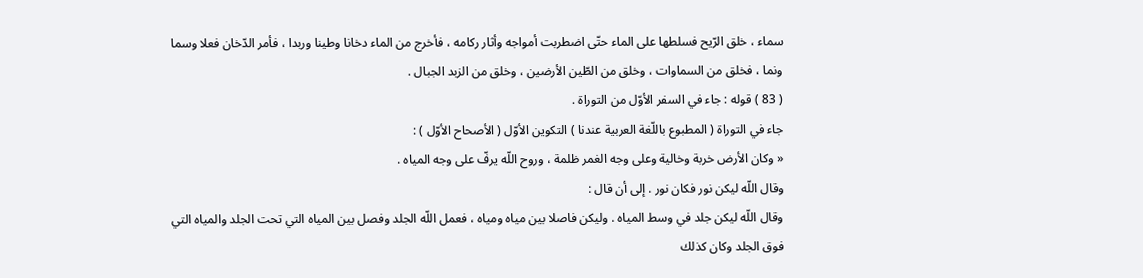سماء ، خلق الرّيح فسلطها على الماء حتّى اضطربت أمواجه وأثار ركامه ، فأخرج من الماء دخانا وطينا وربدا ، فأمر الدّخان فعلا وسما ونما ، فخلق من السماوات ، وخلق من الطّين الأرضين ، وخلق من الزبد الجبال .
( 83 ) قوله : جاء في السفر الأوّل من التوراة .
جاء في التوراة ( المطبوع باللّغة العربية عندنا ) التكوين الأوّل ( الأصحاح الأوّل ) :
« وكان الأرض خربة وخالية وعلى وجه الغمر ظلمة ، وروح اللّه يرفّ على وجه المياه .
وقال اللّه ليكن نور فكان نور . إلى أن قال :
وقال اللّه ليكن جلد في وسط المياه . وليكن فاصلا بين مياه ومياه ، فعمل اللّه الجلد وفصل بين المياه التي تحت الجلد والمياه التي فوق الجلد وكان كذلك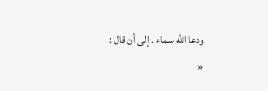ودعا اللّه سماء . إلى أن قال :
«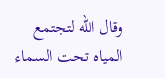وقال اللّه لتجتمع المياه تحت السماء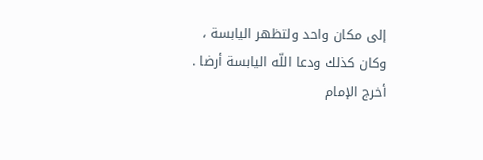إلى مكان واحد ولتظهر اليابسة ، وكان كذلك ودعا اللّه اليابسة أرضا .
أخرج الإمام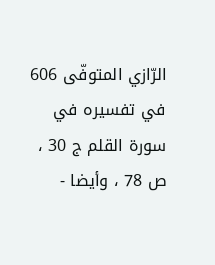الرّازي المتوفّى 606 في تفسيره في سورة القلم ج 30 ، ص 78 ، وأيضا -